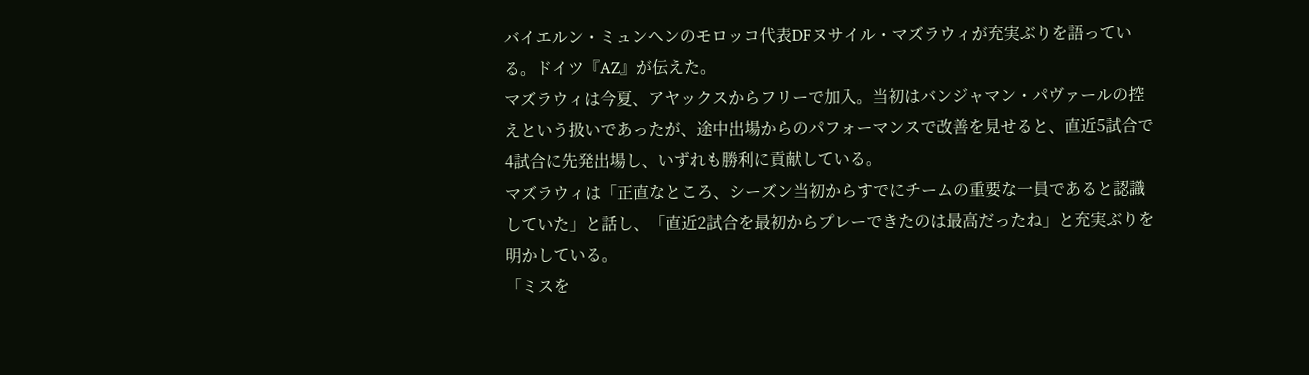バイエルン・ミュンヘンのモロッコ代表DFヌサイル・マズラウィが充実ぶりを語っている。ドイツ『AZ』が伝えた。
マズラウィは今夏、アヤックスからフリーで加入。当初はバンジャマン・パヴァールの控えという扱いであったが、途中出場からのパフォーマンスで改善を見せると、直近5試合で4試合に先発出場し、いずれも勝利に貢献している。
マズラウィは「正直なところ、シーズン当初からすでにチームの重要な一員であると認識していた」と話し、「直近2試合を最初からプレーできたのは最高だったね」と充実ぶりを明かしている。
「ミスを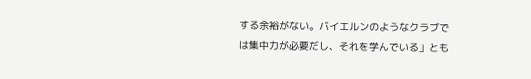する余裕がない。バイエルンのようなクラブでは集中力が必要だし、それを学んでいる」とも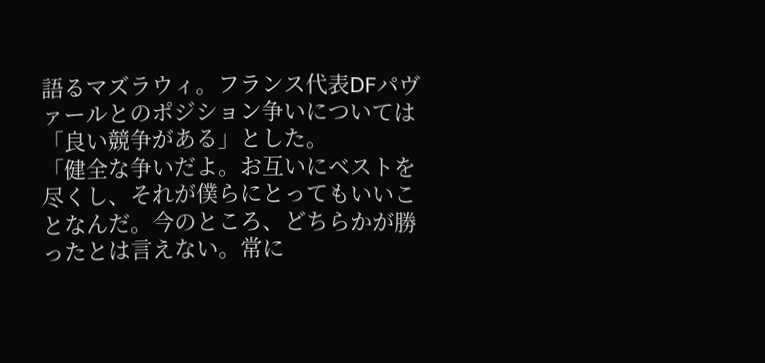語るマズラウィ。フランス代表DFパヴァールとのポジション争いについては「良い競争がある」とした。
「健全な争いだよ。お互いにベストを尽くし、それが僕らにとってもいいことなんだ。今のところ、どちらかが勝ったとは言えない。常に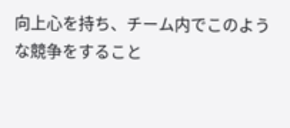向上心を持ち、チーム内でこのような競争をすること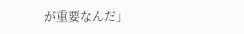が重要なんだ」